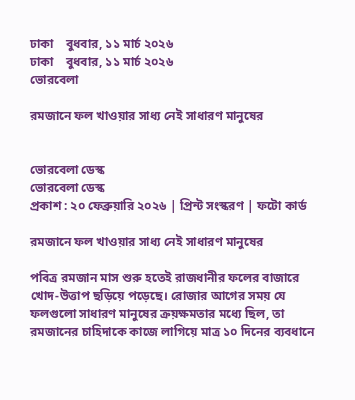ঢাকা    বুধবার, ১১ মার্চ ২০২৬
ঢাকা    বুধবার, ১১ মার্চ ২০২৬
ভোরবেলা

রমজানে ফল খাওয়ার সাধ্য নেই সাধারণ মানুষের


ভোরবেলা ডেস্ক
ভোরবেলা ডেস্ক
প্রকাশ : ২০ ফেব্রুয়ারি ২০২৬ | প্রিন্ট সংস্করণ | ফটো কার্ড

রমজানে ফল খাওয়ার সাধ্য নেই সাধারণ মানুষের

পবিত্র রমজান মাস শুরু হতেই রাজধানীর ফলের বাজারে খোদ-উত্তাপ ছড়িয়ে পড়েছে। রোজার আগের সময় যে ফলগুলো সাধারণ মানুষের ক্রয়ক্ষমতার মধ্যে ছিল, তা রমজানের চাহিদাকে কাজে লাগিয়ে মাত্র ১০ দিনের ব্যবধানে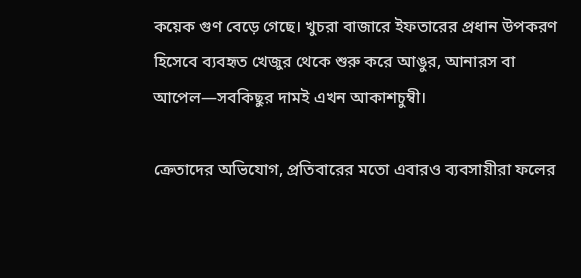কয়েক গুণ বেড়ে গেছে। খুচরা বাজারে ইফতারের প্রধান উপকরণ হিসেবে ব্যবহৃত খেজুর থেকে শুরু করে আঙুর, আনারস বা আপেল—সবকিছুর দামই এখন আকাশচুম্বী।

ক্রেতাদের অভিযোগ, প্রতিবারের মতো এবারও ব্যবসায়ীরা ফলের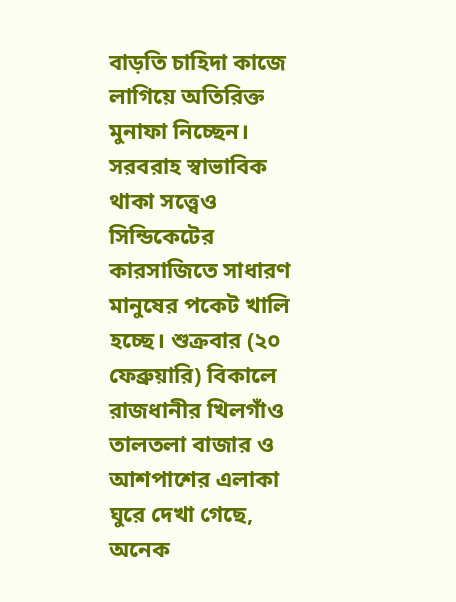বাড়তি চাহিদা কাজে লাগিয়ে অতিরিক্ত মুনাফা নিচ্ছেন। সরবরাহ স্বাভাবিক থাকা সত্ত্বেও সিন্ডিকেটের কারসাজিতে সাধারণ মানুষের পকেট খালি হচ্ছে। শুক্রবার (২০ ফেব্রুয়ারি) বিকালে রাজধানীর খিলগাঁও তালতলা বাজার ও আশপাশের এলাকা ঘুরে দেখা গেছে, অনেক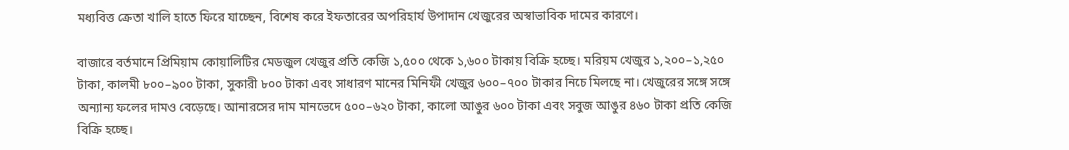মধ্যবিত্ত ক্রেতা খালি হাতে ফিরে যাচ্ছেন, বিশেষ করে ইফতারের অপরিহার্য উপাদান খেজুরের অস্বাভাবিক দামের কারণে।

বাজারে বর্তমানে প্রিমিয়াম কোয়ালিটির মেডজুল খেজুর প্রতি কেজি ১,৫০০ থেকে ১,৬০০ টাকায় বিক্রি হচ্ছে। মরিয়ম খেজুর ১,২০০–১,২৫০ টাকা, কালমী ৮০০–৯০০ টাকা, সুকারী ৮০০ টাকা এবং সাধারণ মানের মিনিফী খেজুর ৬০০–৭০০ টাকার নিচে মিলছে না। খেজুরের সঙ্গে সঙ্গে অন্যান্য ফলের দামও বেড়েছে। আনারসের দাম মানভেদে ৫০০–৬২০ টাকা, কালো আঙুর ৬০০ টাকা এবং সবুজ আঙুর ৪৬০ টাকা প্রতি কেজি বিক্রি হচ্ছে।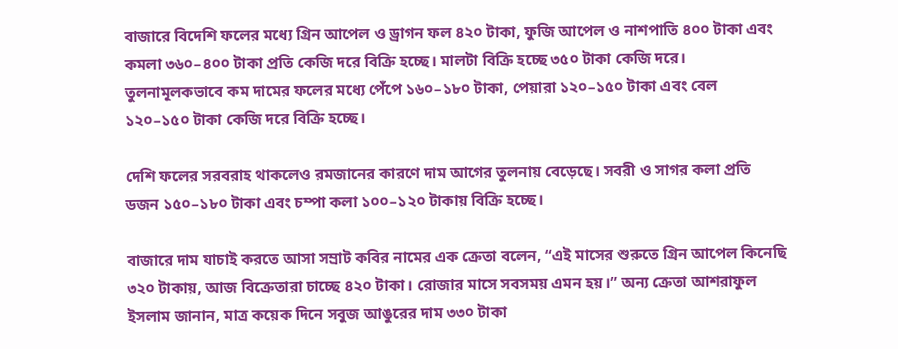বাজারে বিদেশি ফলের মধ্যে গ্রিন আপেল ও ড্রাগন ফল ৪২০ টাকা, ফুজি আপেল ও নাশপাতি ৪০০ টাকা এবং কমলা ৩৬০–৪০০ টাকা প্রতি কেজি দরে বিক্রি হচ্ছে। মালটা বিক্রি হচ্ছে ৩৫০ টাকা কেজি দরে। তুলনামূলকভাবে কম দামের ফলের মধ্যে পেঁপে ১৬০–১৮০ টাকা, পেয়ারা ১২০–১৫০ টাকা এবং বেল ১২০–১৫০ টাকা কেজি দরে বিক্রি হচ্ছে।

দেশি ফলের সরবরাহ থাকলেও রমজানের কারণে দাম আগের তুলনায় বেড়েছে। সবরী ও সাগর কলা প্রতি ডজন ১৫০–১৮০ টাকা এবং চম্পা কলা ১০০–১২০ টাকায় বিক্রি হচ্ছে।

বাজারে দাম যাচাই করতে আসা সম্রাট কবির নামের এক ক্রেতা বলেন, “এই মাসের শুরুতে গ্রিন আপেল কিনেছি ৩২০ টাকায়, আজ বিক্রেতারা চাচ্ছে ৪২০ টাকা। রোজার মাসে সবসময় এমন হয়।” অন্য ক্রেতা আশরাফুল ইসলাম জানান, মাত্র কয়েক দিনে সবুজ আঙুরের দাম ৩৩০ টাকা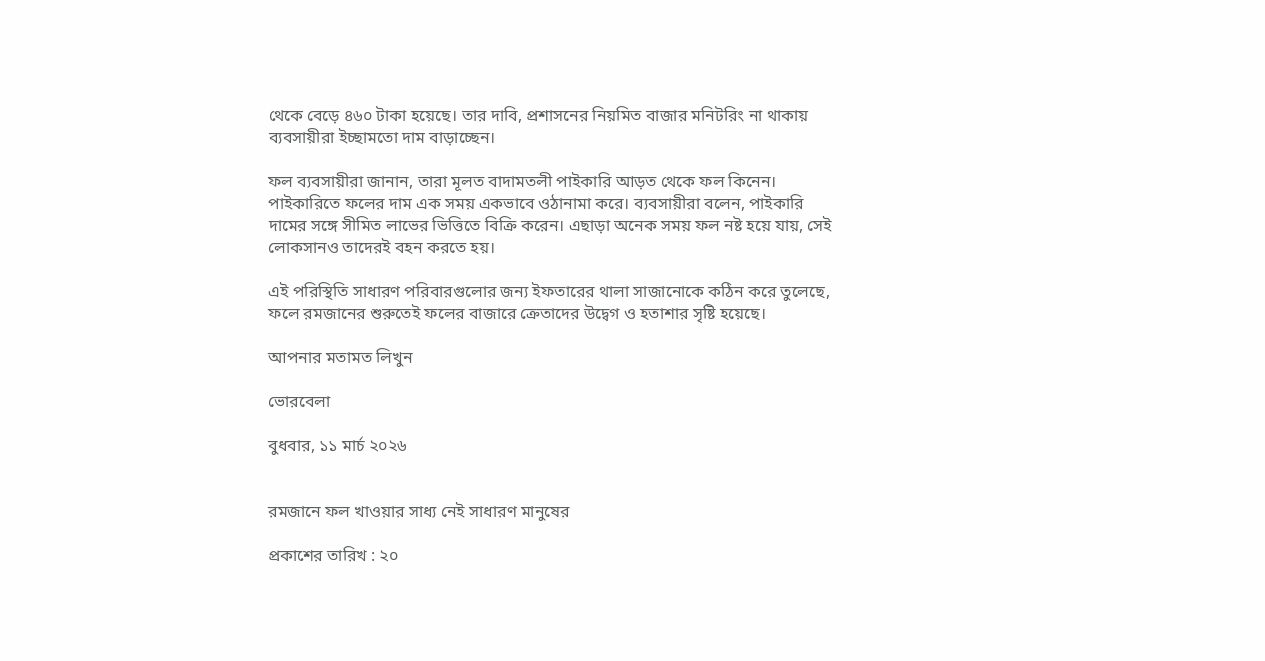থেকে বেড়ে ৪৬০ টাকা হয়েছে। তার দাবি, প্রশাসনের নিয়মিত বাজার মনিটরিং না থাকায় ব্যবসায়ীরা ইচ্ছামতো দাম বাড়াচ্ছেন।

ফল ব্যবসায়ীরা জানান, তারা মূলত বাদামতলী পাইকারি আড়ত থেকে ফল কিনেন। পাইকারিতে ফলের দাম এক সময় একভাবে ওঠানামা করে। ব্যবসায়ীরা বলেন, পাইকারি দামের সঙ্গে সীমিত লাভের ভিত্তিতে বিক্রি করেন। এছাড়া অনেক সময় ফল নষ্ট হয়ে যায়, সেই লোকসানও তাদেরই বহন করতে হয়।

এই পরিস্থিতি সাধারণ পরিবারগুলোর জন্য ইফতারের থালা সাজানোকে কঠিন করে তুলেছে, ফলে রমজানের শুরুতেই ফলের বাজারে ক্রেতাদের উদ্বেগ ও হতাশার সৃষ্টি হয়েছে।

আপনার মতামত লিখুন

ভোরবেলা

বুধবার, ১১ মার্চ ২০২৬


রমজানে ফল খাওয়ার সাধ্য নেই সাধারণ মানুষের

প্রকাশের তারিখ : ২০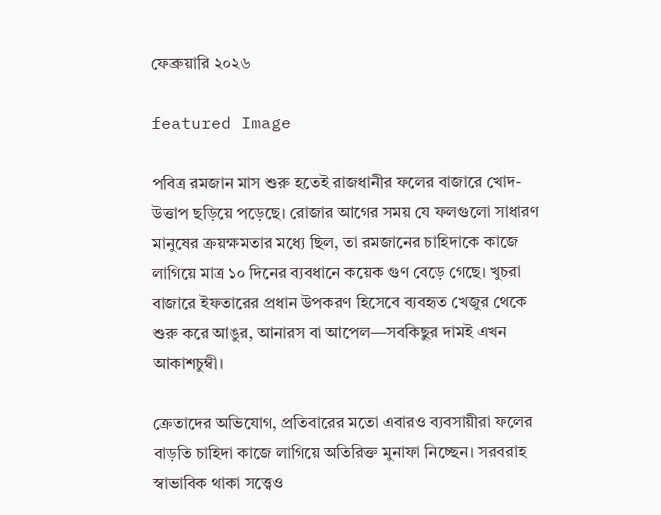ফেব্রুয়ারি ২০২৬

featured Image

পবিত্র রমজান মাস শুরু হতেই রাজধানীর ফলের বাজারে খোদ-উত্তাপ ছড়িয়ে পড়েছে। রোজার আগের সময় যে ফলগুলো সাধারণ মানুষের ক্রয়ক্ষমতার মধ্যে ছিল, তা রমজানের চাহিদাকে কাজে লাগিয়ে মাত্র ১০ দিনের ব্যবধানে কয়েক গুণ বেড়ে গেছে। খুচরা বাজারে ইফতারের প্রধান উপকরণ হিসেবে ব্যবহৃত খেজুর থেকে শুরু করে আঙুর, আনারস বা আপেল—সবকিছুর দামই এখন আকাশচুম্বী।

ক্রেতাদের অভিযোগ, প্রতিবারের মতো এবারও ব্যবসায়ীরা ফলের বাড়তি চাহিদা কাজে লাগিয়ে অতিরিক্ত মুনাফা নিচ্ছেন। সরবরাহ স্বাভাবিক থাকা সত্ত্বেও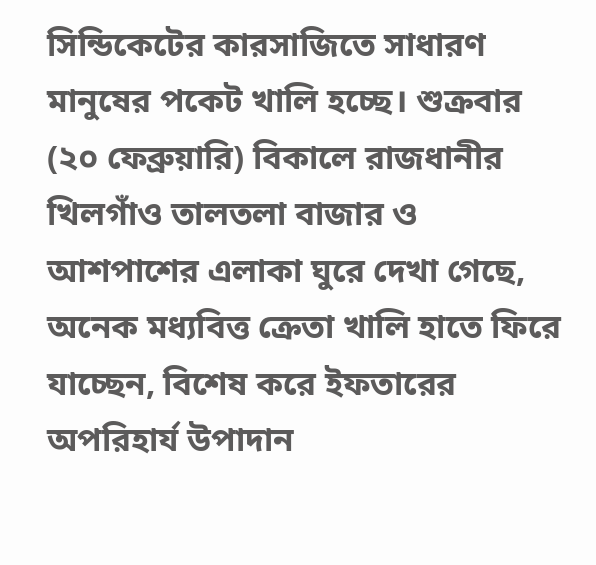সিন্ডিকেটের কারসাজিতে সাধারণ মানুষের পকেট খালি হচ্ছে। শুক্রবার (২০ ফেব্রুয়ারি) বিকালে রাজধানীর খিলগাঁও তালতলা বাজার ও আশপাশের এলাকা ঘুরে দেখা গেছে, অনেক মধ্যবিত্ত ক্রেতা খালি হাতে ফিরে যাচ্ছেন, বিশেষ করে ইফতারের অপরিহার্য উপাদান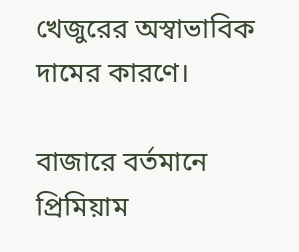খেজুরের অস্বাভাবিক দামের কারণে।

বাজারে বর্তমানে প্রিমিয়াম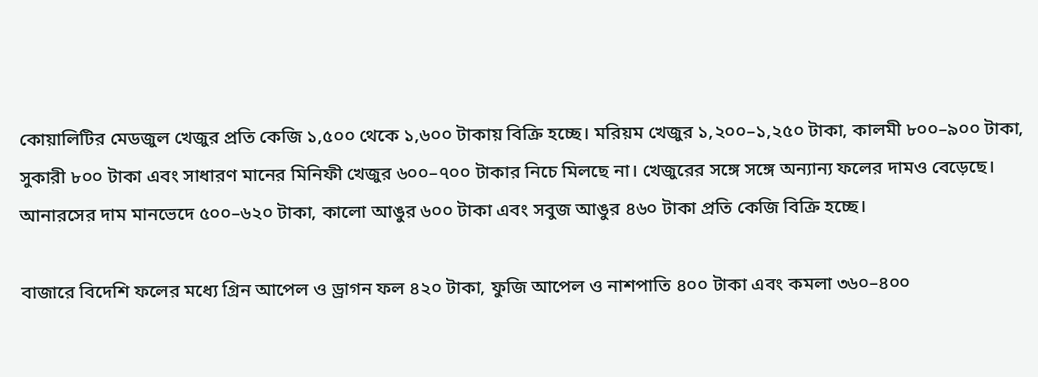কোয়ালিটির মেডজুল খেজুর প্রতি কেজি ১,৫০০ থেকে ১,৬০০ টাকায় বিক্রি হচ্ছে। মরিয়ম খেজুর ১,২০০–১,২৫০ টাকা, কালমী ৮০০–৯০০ টাকা, সুকারী ৮০০ টাকা এবং সাধারণ মানের মিনিফী খেজুর ৬০০–৭০০ টাকার নিচে মিলছে না। খেজুরের সঙ্গে সঙ্গে অন্যান্য ফলের দামও বেড়েছে। আনারসের দাম মানভেদে ৫০০–৬২০ টাকা, কালো আঙুর ৬০০ টাকা এবং সবুজ আঙুর ৪৬০ টাকা প্রতি কেজি বিক্রি হচ্ছে।

বাজারে বিদেশি ফলের মধ্যে গ্রিন আপেল ও ড্রাগন ফল ৪২০ টাকা, ফুজি আপেল ও নাশপাতি ৪০০ টাকা এবং কমলা ৩৬০–৪০০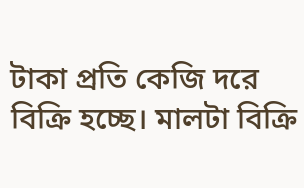টাকা প্রতি কেজি দরে বিক্রি হচ্ছে। মালটা বিক্রি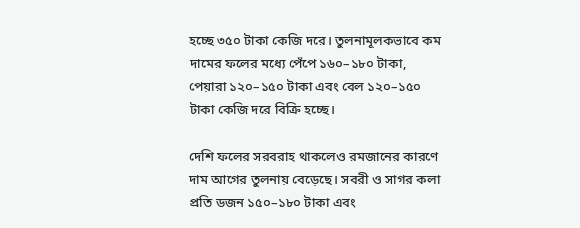হচ্ছে ৩৫০ টাকা কেজি দরে। তুলনামূলকভাবে কম দামের ফলের মধ্যে পেঁপে ১৬০–১৮০ টাকা, পেয়ারা ১২০–১৫০ টাকা এবং বেল ১২০–১৫০ টাকা কেজি দরে বিক্রি হচ্ছে।

দেশি ফলের সরবরাহ থাকলেও রমজানের কারণে দাম আগের তুলনায় বেড়েছে। সবরী ও সাগর কলা প্রতি ডজন ১৫০–১৮০ টাকা এবং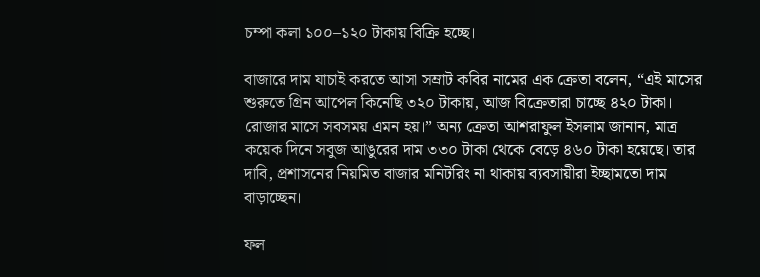চম্পা কলা ১০০–১২০ টাকায় বিক্রি হচ্ছে।

বাজারে দাম যাচাই করতে আসা সম্রাট কবির নামের এক ক্রেতা বলেন, “এই মাসের শুরুতে গ্রিন আপেল কিনেছি ৩২০ টাকায়, আজ বিক্রেতারা চাচ্ছে ৪২০ টাকা। রোজার মাসে সবসময় এমন হয়।” অন্য ক্রেতা আশরাফুল ইসলাম জানান, মাত্র কয়েক দিনে সবুজ আঙুরের দাম ৩৩০ টাকা থেকে বেড়ে ৪৬০ টাকা হয়েছে। তার দাবি, প্রশাসনের নিয়মিত বাজার মনিটরিং না থাকায় ব্যবসায়ীরা ইচ্ছামতো দাম বাড়াচ্ছেন।

ফল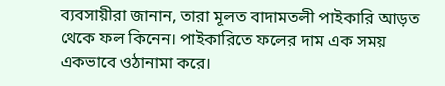ব্যবসায়ীরা জানান, তারা মূলত বাদামতলী পাইকারি আড়ত থেকে ফল কিনেন। পাইকারিতে ফলের দাম এক সময় একভাবে ওঠানামা করে।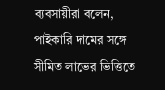ব্যবসায়ীরা বলেন, পাইকারি দামের সঙ্গে সীমিত লাভের ভিত্তিতে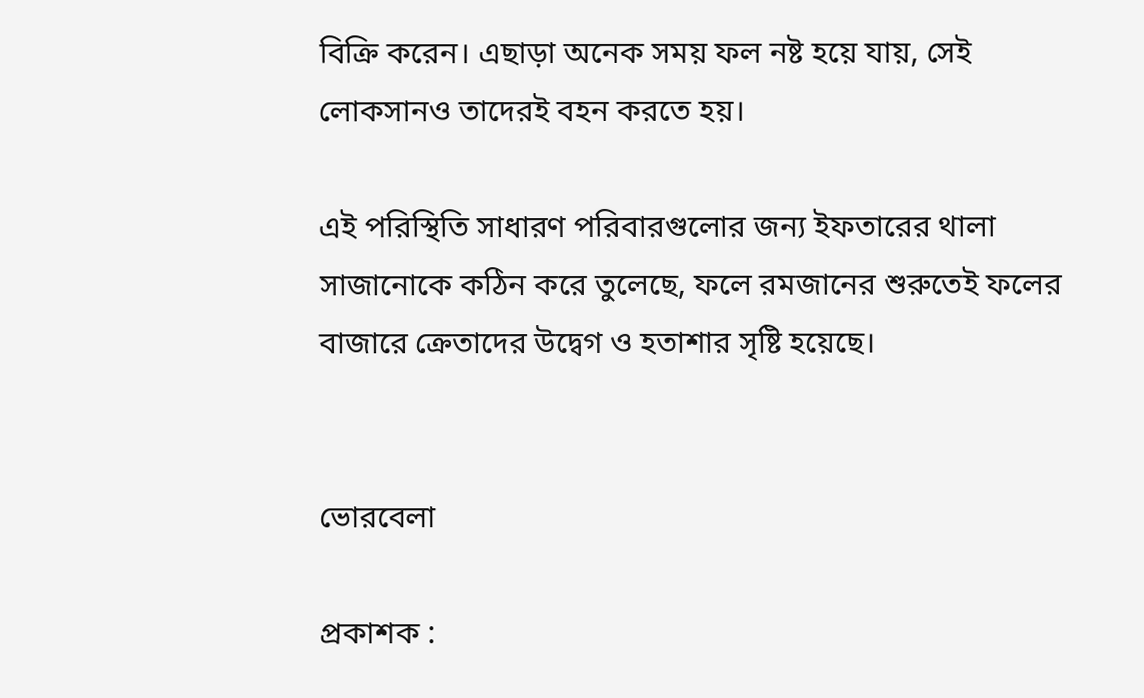বিক্রি করেন। এছাড়া অনেক সময় ফল নষ্ট হয়ে যায়, সেই লোকসানও তাদেরই বহন করতে হয়।

এই পরিস্থিতি সাধারণ পরিবারগুলোর জন্য ইফতারের থালা সাজানোকে কঠিন করে তুলেছে, ফলে রমজানের শুরুতেই ফলের বাজারে ক্রেতাদের উদ্বেগ ও হতাশার সৃষ্টি হয়েছে।


ভোরবেলা

প্রকাশক :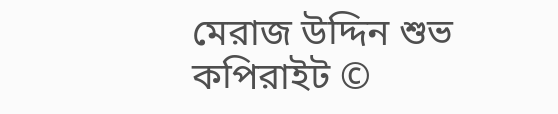মেরাজ উদ্দিন শুভ
কপিরাইট ©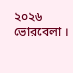২০২৬ ভোরবেলা ।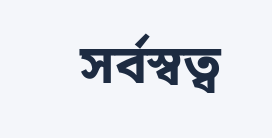সর্বস্বত্ব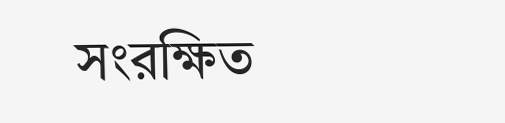সংরক্ষিত